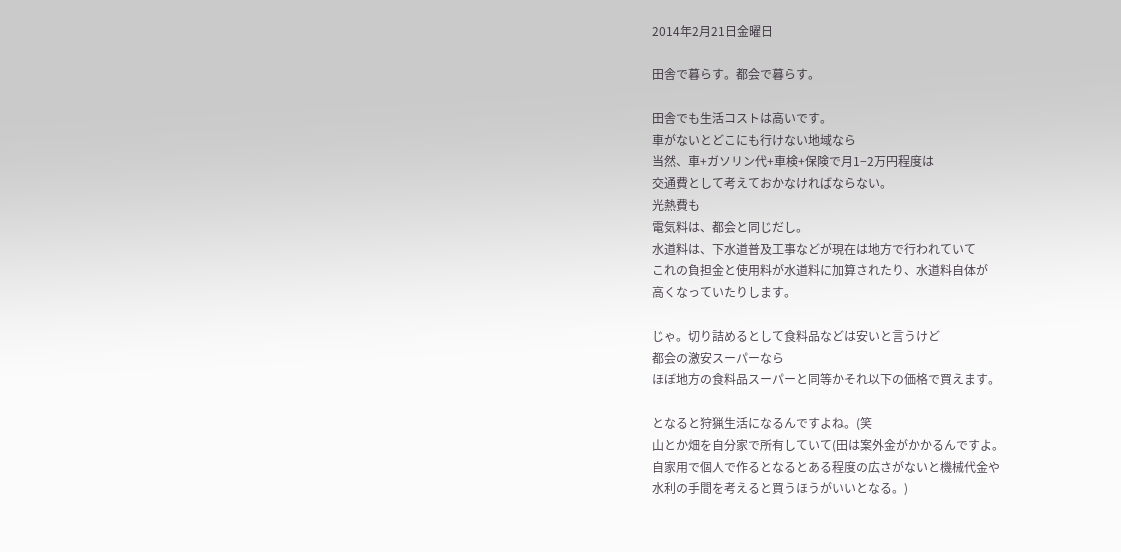2014年2月21日金曜日

田舎で暮らす。都会で暮らす。

田舎でも生活コストは高いです。
車がないとどこにも行けない地域なら
当然、車+ガソリン代+車検+保険で月1−2万円程度は
交通費として考えておかなければならない。
光熱費も
電気料は、都会と同じだし。
水道料は、下水道普及工事などが現在は地方で行われていて
これの負担金と使用料が水道料に加算されたり、水道料自体が
高くなっていたりします。

じゃ。切り詰めるとして食料品などは安いと言うけど
都会の激安スーパーなら
ほぼ地方の食料品スーパーと同等かそれ以下の価格で買えます。

となると狩猟生活になるんですよね。(笑
山とか畑を自分家で所有していて(田は案外金がかかるんですよ。
自家用で個人で作るとなるとある程度の広さがないと機械代金や
水利の手間を考えると買うほうがいいとなる。)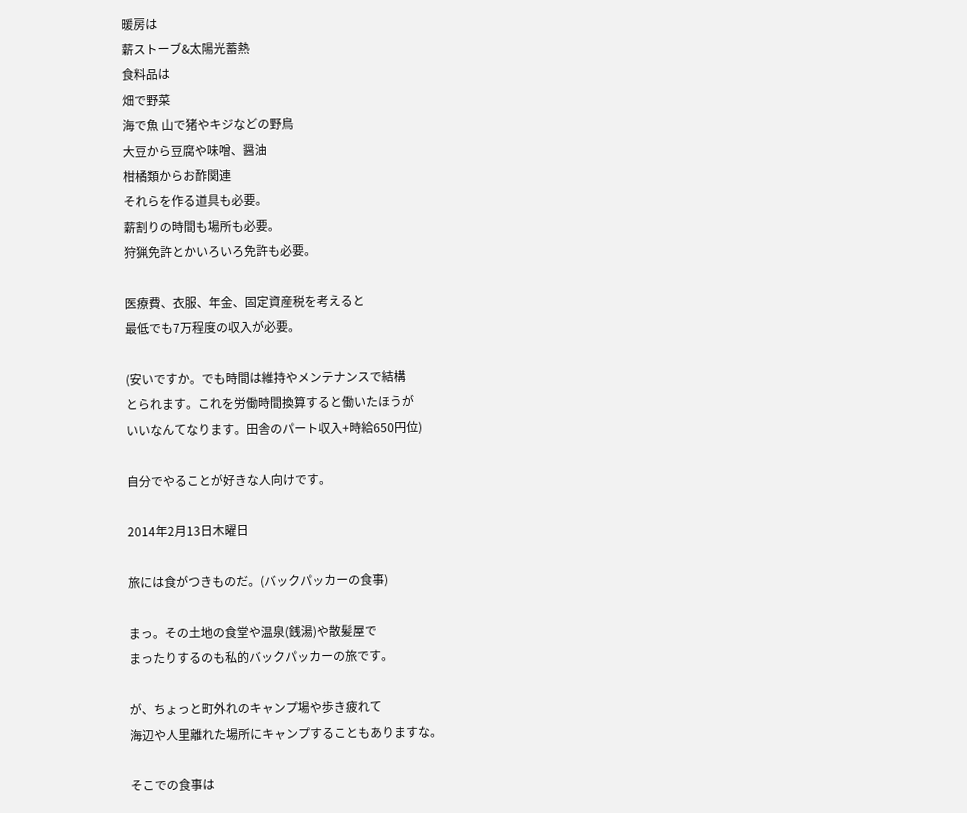暖房は
薪ストーブ&太陽光蓄熱
食料品は
畑で野菜
海で魚 山で猪やキジなどの野鳥
大豆から豆腐や味噌、醤油
柑橘類からお酢関連
それらを作る道具も必要。
薪割りの時間も場所も必要。
狩猟免許とかいろいろ免許も必要。

医療費、衣服、年金、固定資産税を考えると
最低でも7万程度の収入が必要。

(安いですか。でも時間は維持やメンテナンスで結構
とられます。これを労働時間換算すると働いたほうが
いいなんてなります。田舎のパート収入+時給650円位)

自分でやることが好きな人向けです。

2014年2月13日木曜日

旅には食がつきものだ。(バックパッカーの食事)

まっ。その土地の食堂や温泉(銭湯)や散髪屋で
まったりするのも私的バックパッカーの旅です。

が、ちょっと町外れのキャンプ場や歩き疲れて
海辺や人里離れた場所にキャンプすることもありますな。

そこでの食事は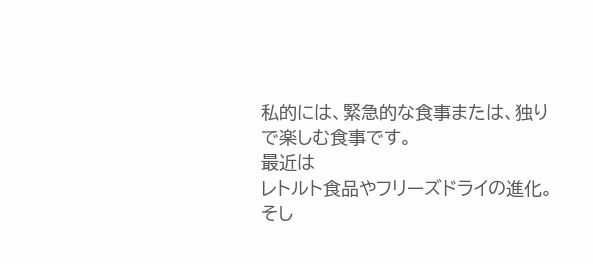私的には、緊急的な食事または、独りで楽しむ食事です。
最近は
レトルト食品やフリーズドライの進化。そし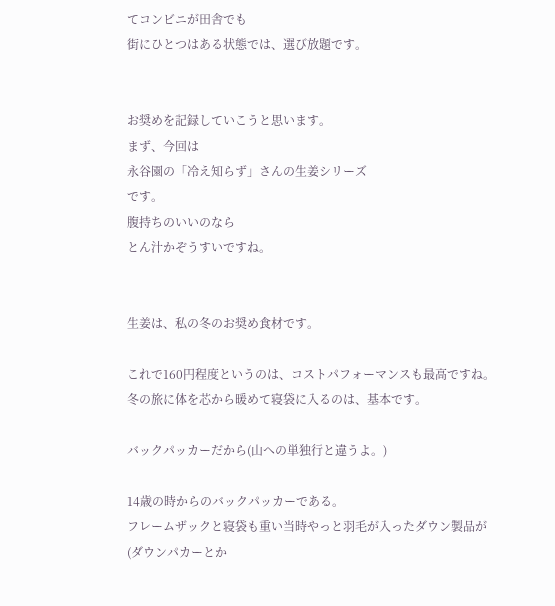てコンビニが田舎でも
街にひとつはある状態では、選び放題です。


お奨めを記録していこうと思います。
まず、今回は
永谷園の「冷え知らず」さんの生姜シリーズ
です。
腹持ちのいいのなら
とん汁かぞうすいですね。


生姜は、私の冬のお奨め食材です。

これで160円程度というのは、コストパフォーマンスも最高ですね。
冬の旅に体を芯から暖めて寝袋に入るのは、基本です。

バックパッカーだから(山への単独行と違うよ。)

14歳の時からのバックパッカーである。
フレームザックと寝袋も重い当時やっと羽毛が入ったダウン製品が
(ダウンパカーとか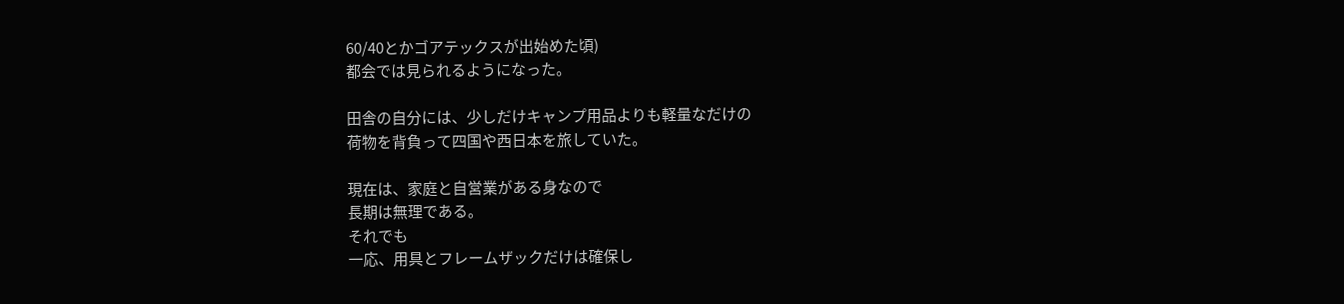60/40とかゴアテックスが出始めた頃)
都会では見られるようになった。

田舎の自分には、少しだけキャンプ用品よりも軽量なだけの
荷物を背負って四国や西日本を旅していた。

現在は、家庭と自営業がある身なので
長期は無理である。
それでも
一応、用具とフレームザックだけは確保し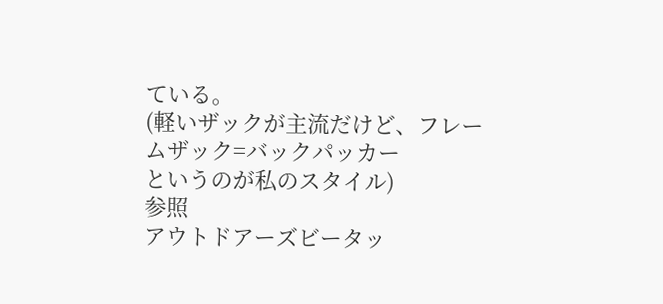ている。
(軽いザックが主流だけど、フレームザック=バックパッカー
というのが私のスタイル)
参照
アウトドアーズビータッ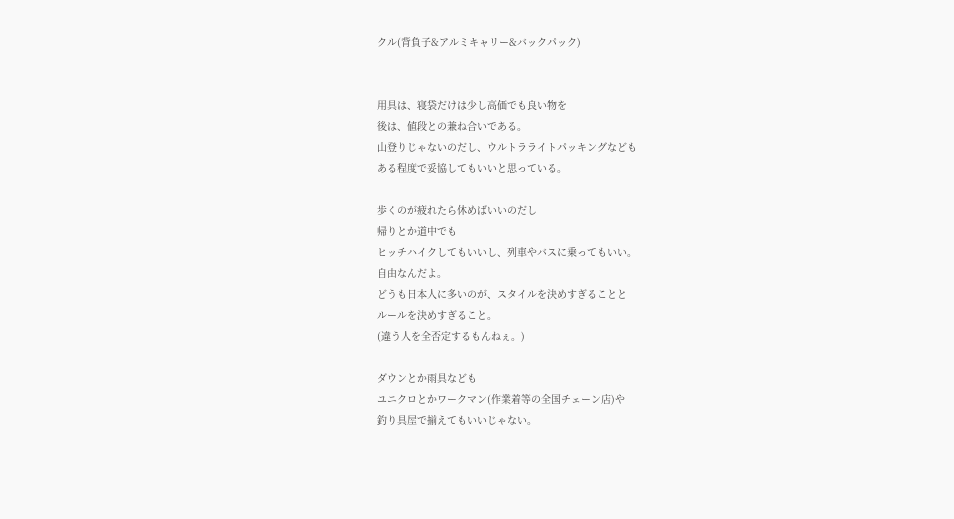クル(背負子&アルミキャリー&バックパック)


用具は、寝袋だけは少し高価でも良い物を
後は、値段との兼ね合いである。
山登りじゃないのだし、ウルトラライトパッキングなども
ある程度で妥協してもいいと思っている。

歩くのが疲れたら休めばいいのだし
帰りとか道中でも
ヒッチハイクしてもいいし、列車やバスに乗ってもいい。
自由なんだよ。
どうも日本人に多いのが、スタイルを決めすぎることと
ルールを決めすぎること。
(違う人を全否定するもんねぇ。)

ダウンとか雨具なども
ユニクロとかワークマン(作業着等の全国チェーン店)や
釣り具屋で揃えてもいいじゃない。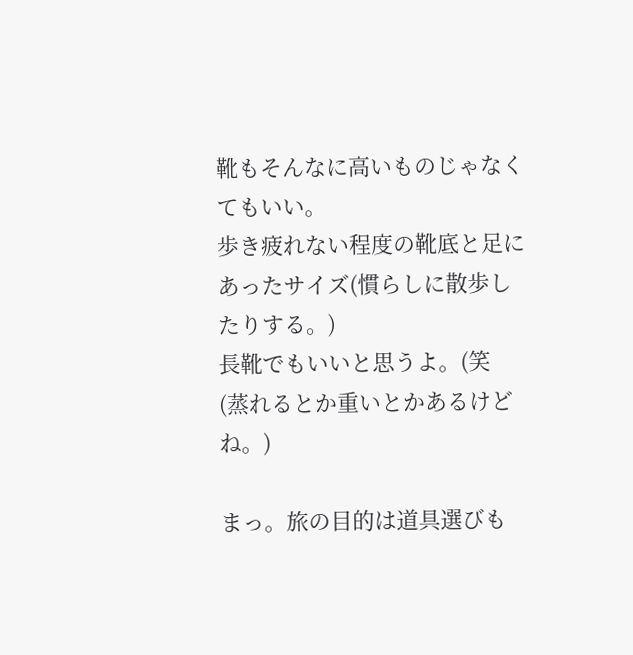靴もそんなに高いものじゃなくてもいい。
歩き疲れない程度の靴底と足にあったサイズ(慣らしに散歩したりする。)
長靴でもいいと思うよ。(笑
(蒸れるとか重いとかあるけどね。)

まっ。旅の目的は道具選びも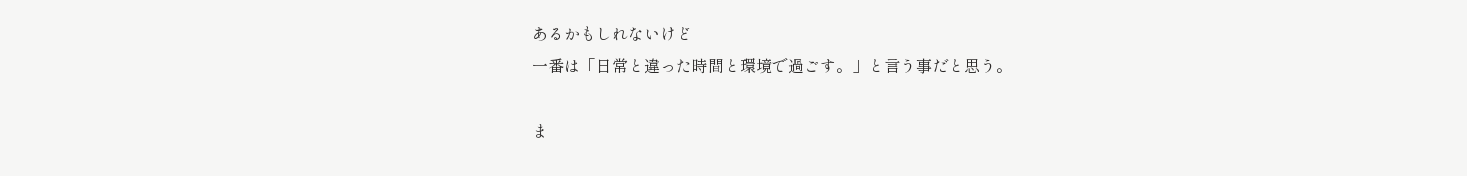あるかもしれないけど
一番は「日常と違った時間と環境で過ごす。」と言う事だと思う。

ま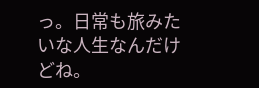っ。日常も旅みたいな人生なんだけどね。